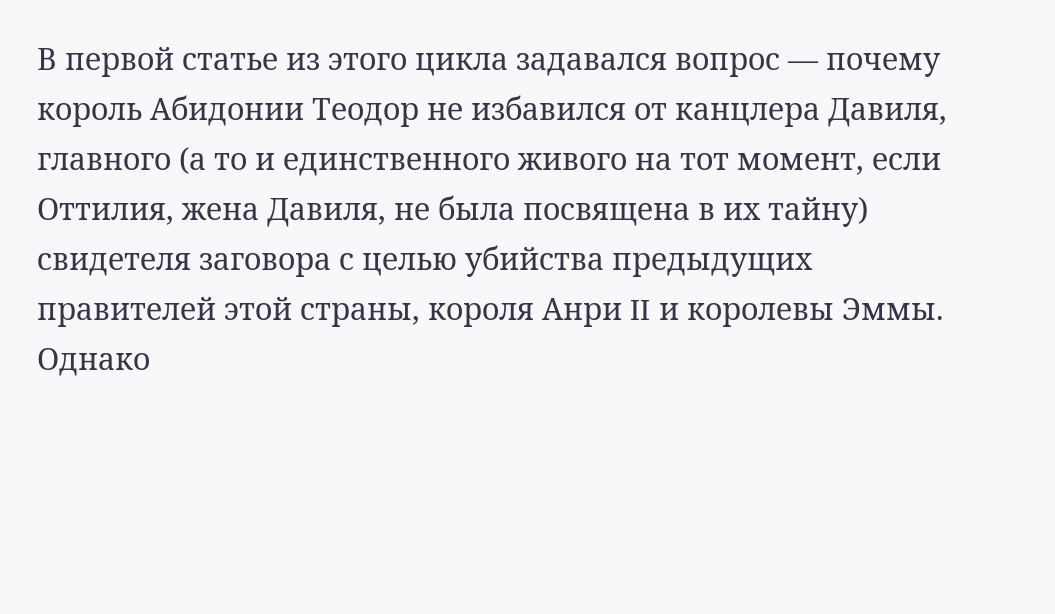В первой статье из этого цикла задавался вопрос — почему король Абидонии Теодор не избавился от канцлера Давиля, главного (а то и единственного живого на тот момент, если Оттилия, жена Давиля, не была посвящена в их тайну) свидетеля заговора с целью убийства предыдущих правителей этой страны, короля Анри II и королевы Эммы. Однако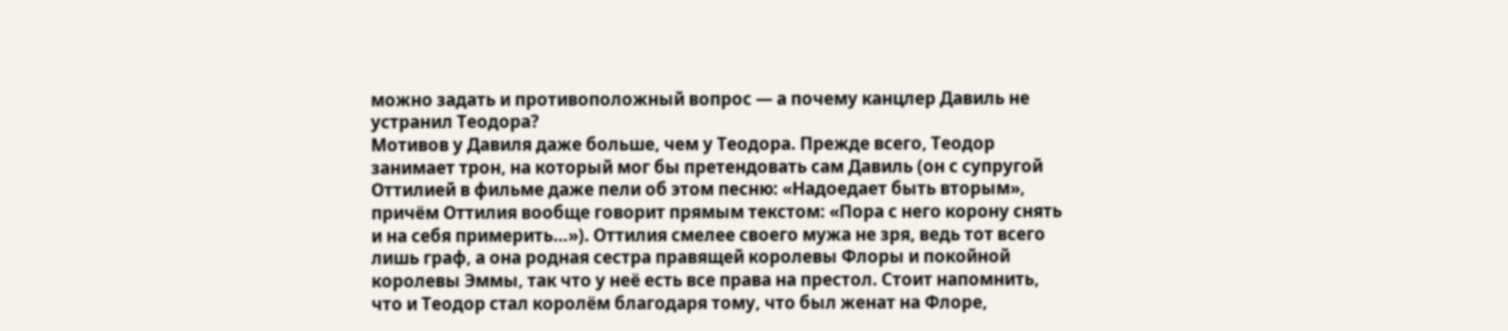можно задать и противоположный вопрос — а почему канцлер Давиль не устранил Теодора?
Мотивов у Давиля даже больше, чем у Теодора. Прежде всего, Теодор занимает трон, на который мог бы претендовать сам Давиль (он с супругой Оттилией в фильме даже пели об этом песню: «Надоедает быть вторым», причём Оттилия вообще говорит прямым текстом: «Пора с него корону снять и на себя примерить…»). Оттилия смелее своего мужа не зря, ведь тот всего лишь граф, а она родная сестра правящей королевы Флоры и покойной королевы Эммы, так что у неё есть все права на престол. Стоит напомнить, что и Теодор стал королём благодаря тому, что был женат на Флоре,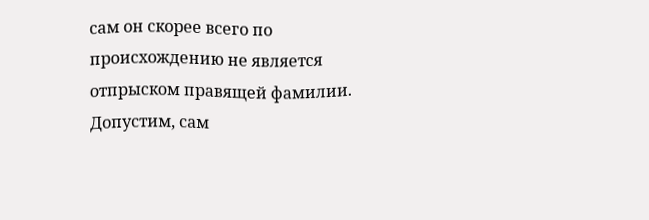сам он скорее всего по происхождению не является отпрыском правящей фамилии.
Допустим, сам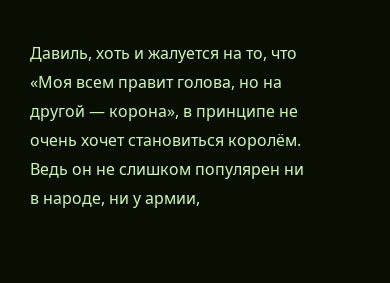Давиль, хоть и жалуется на то, что «Моя всем правит голова, но на другой — корона», в принципе не очень хочет становиться королём. Ведь он не слишком популярен ни в народе, ни у армии,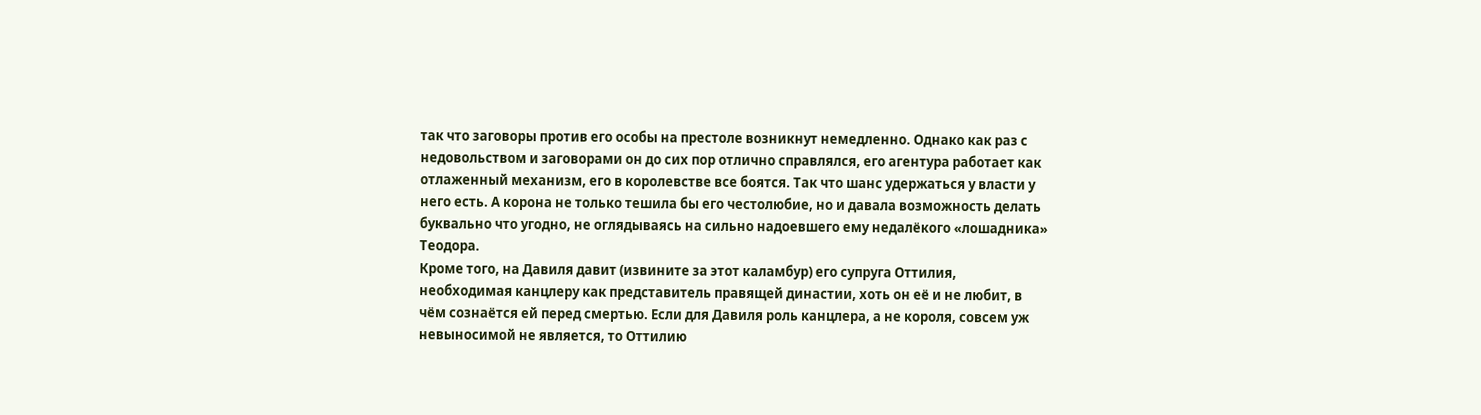так что заговоры против его особы на престоле возникнут немедленно. Однако как раз с недовольством и заговорами он до сих пор отлично справлялся, его агентура работает как отлаженный механизм, его в королевстве все боятся. Так что шанс удержаться у власти у него есть. А корона не только тешила бы его честолюбие, но и давала возможность делать буквально что угодно, не оглядываясь на сильно надоевшего ему недалёкого «лошадника» Теодора.
Кроме того, на Давиля давит (извините за этот каламбур) его супруга Оттилия, необходимая канцлеру как представитель правящей династии, хоть он её и не любит, в чём сознаётся ей перед смертью. Если для Давиля роль канцлера, а не короля, совсем уж невыносимой не является, то Оттилию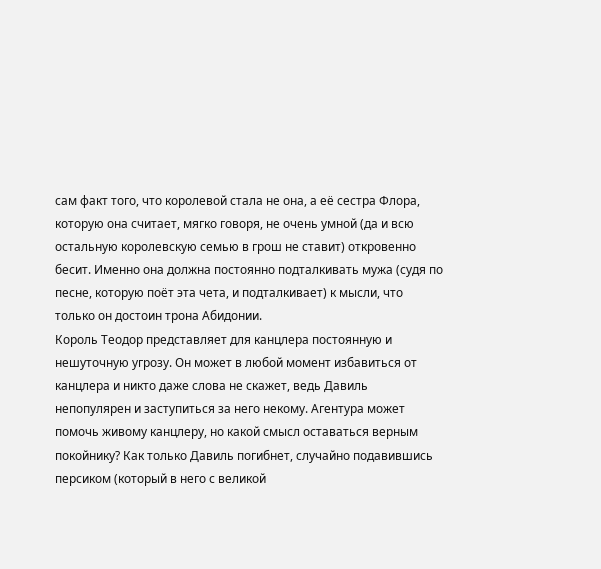сам факт того, что королевой стала не она, а её сестра Флора, которую она считает, мягко говоря, не очень умной (да и всю остальную королевскую семью в грош не ставит) откровенно бесит. Именно она должна постоянно подталкивать мужа (судя по песне, которую поёт эта чета, и подталкивает) к мысли, что только он достоин трона Абидонии.
Король Теодор представляет для канцлера постоянную и нешуточную угрозу. Он может в любой момент избавиться от канцлера и никто даже слова не скажет, ведь Давиль непопулярен и заступиться за него некому. Агентура может помочь живому канцлеру, но какой смысл оставаться верным покойнику? Как только Давиль погибнет, случайно подавившись персиком (который в него с великой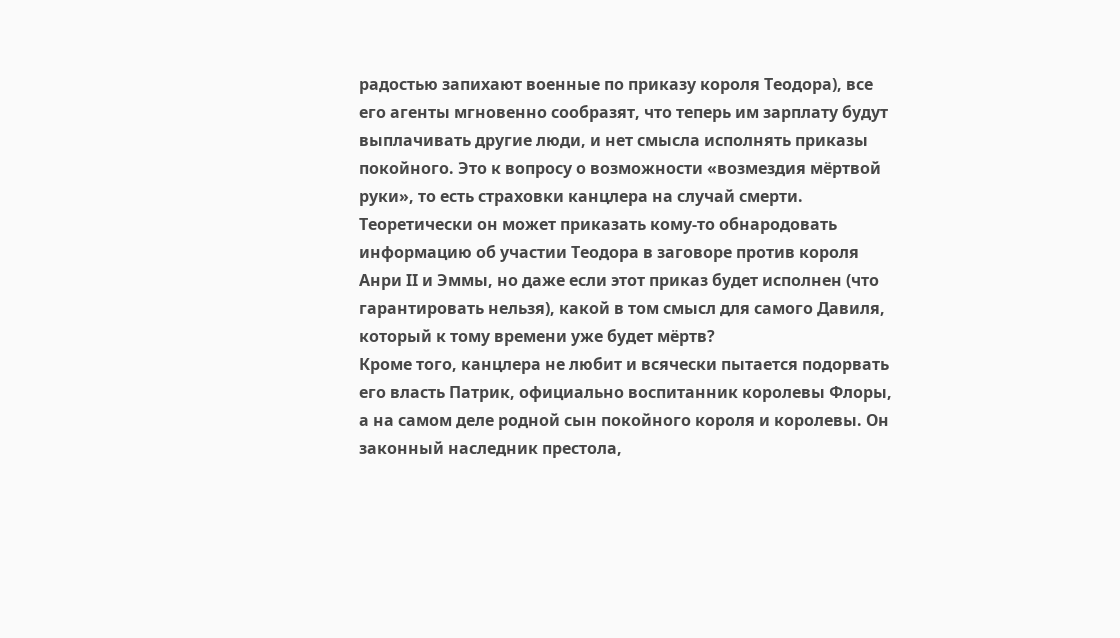радостью запихают военные по приказу короля Теодора), все его агенты мгновенно сообразят, что теперь им зарплату будут выплачивать другие люди, и нет смысла исполнять приказы покойного. Это к вопросу о возможности «возмездия мёртвой руки», то есть страховки канцлера на случай смерти. Теоретически он может приказать кому-то обнародовать информацию об участии Теодора в заговоре против короля Анри II и Эммы, но даже если этот приказ будет исполнен (что гарантировать нельзя), какой в том смысл для самого Давиля, который к тому времени уже будет мёртв?
Кроме того, канцлера не любит и всячески пытается подорвать его власть Патрик, официально воспитанник королевы Флоры, а на самом деле родной сын покойного короля и королевы. Он законный наследник престола,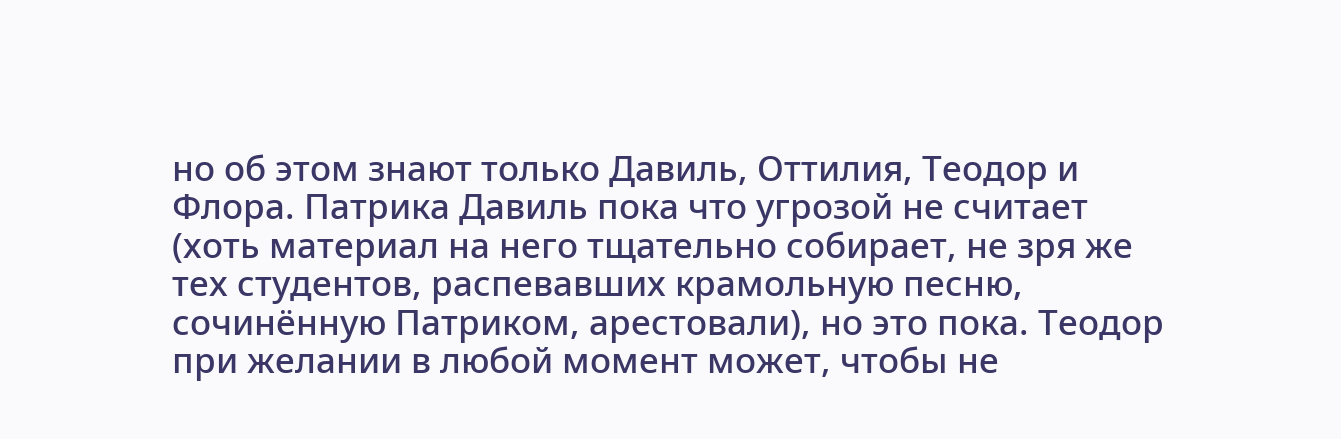но об этом знают только Давиль, Оттилия, Теодор и Флора. Патрика Давиль пока что угрозой не считает (хоть материал на него тщательно собирает, не зря же тех студентов, распевавших крамольную песню, сочинённую Патриком, арестовали), но это пока. Теодор при желании в любой момент может, чтобы не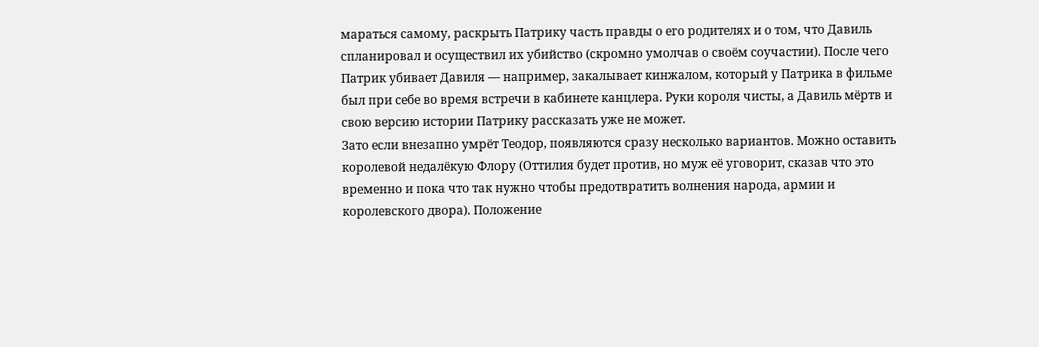мараться самому, раскрыть Патрику часть правды о его родителях и о том, что Давиль спланировал и осуществил их убийство (скромно умолчав о своём соучастии). После чего Патрик убивает Давиля — например, закалывает кинжалом, который у Патрика в фильме был при себе во время встречи в кабинете канцлера. Руки короля чисты, а Давиль мёртв и свою версию истории Патрику рассказать уже не может.
Зато если внезапно умрёт Теодор, появляются сразу несколько вариантов. Можно оставить королевой недалёкую Флору (Оттилия будет против, но муж её уговорит, сказав что это временно и пока что так нужно чтобы предотвратить волнения народа, армии и королевского двора). Положение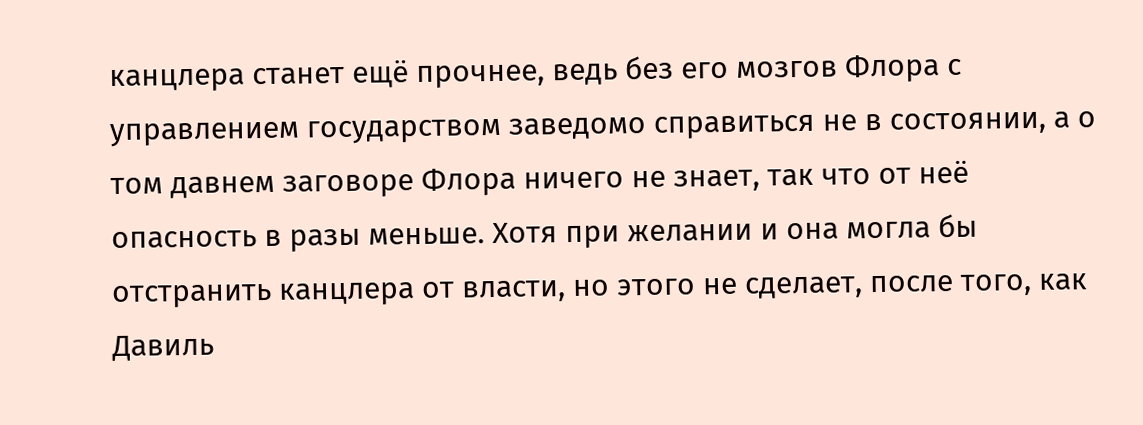канцлера станет ещё прочнее, ведь без его мозгов Флора с управлением государством заведомо справиться не в состоянии, а о том давнем заговоре Флора ничего не знает, так что от неё опасность в разы меньше. Хотя при желании и она могла бы отстранить канцлера от власти, но этого не сделает, после того, как Давиль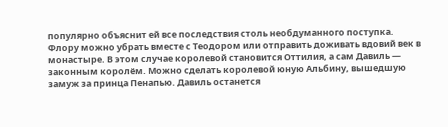популярно объяснит ей все последствия столь необдуманного поступка.
Флору можно убрать вместе с Теодором или отправить доживать вдовий век в монастыре. В этом случае королевой становится Оттилия, а сам Давиль — законным королём. Можно сделать королевой юную Альбину, вышедшую замуж за принца Пенапью. Давиль останется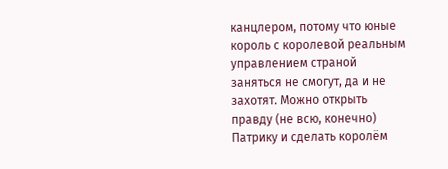канцлером, потому что юные король с королевой реальным управлением страной заняться не смогут, да и не захотят. Можно открыть правду (не всю, конечно) Патрику и сделать королём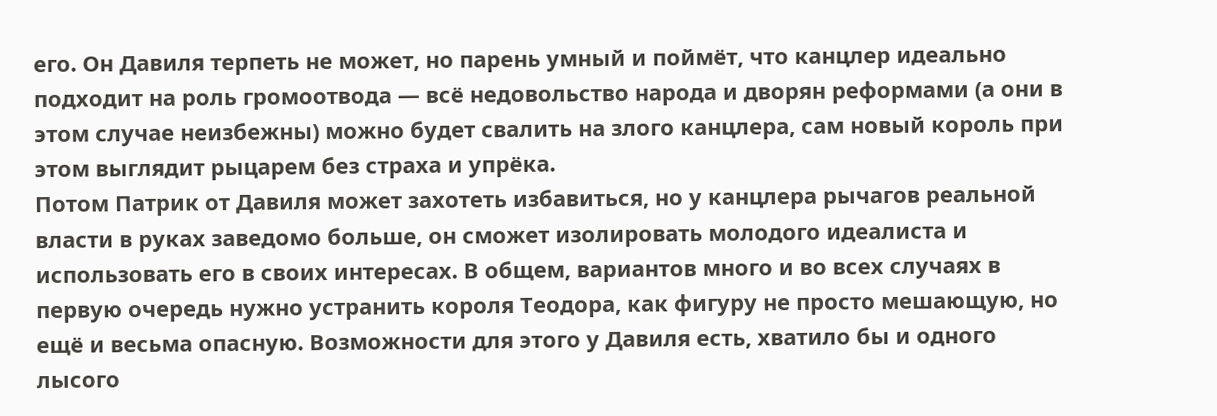его. Он Давиля терпеть не может, но парень умный и поймёт, что канцлер идеально подходит на роль громоотвода — всё недовольство народа и дворян реформами (а они в этом случае неизбежны) можно будет свалить на злого канцлера, сам новый король при этом выглядит рыцарем без страха и упрёка.
Потом Патрик от Давиля может захотеть избавиться, но у канцлера рычагов реальной власти в руках заведомо больше, он сможет изолировать молодого идеалиста и использовать его в своих интересах. В общем, вариантов много и во всех случаях в первую очередь нужно устранить короля Теодора, как фигуру не просто мешающую, но ещё и весьма опасную. Возможности для этого у Давиля есть, хватило бы и одного лысого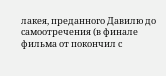лакея, преданного Давилю до самоотречения (в финале фильма от покончил с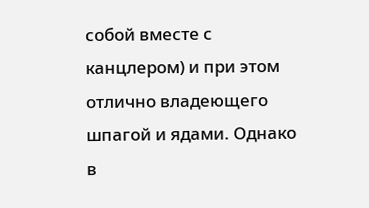собой вместе с канцлером) и при этом отлично владеющего шпагой и ядами. Однако в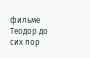фильме Теодор до сих пор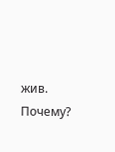жив. Почему?